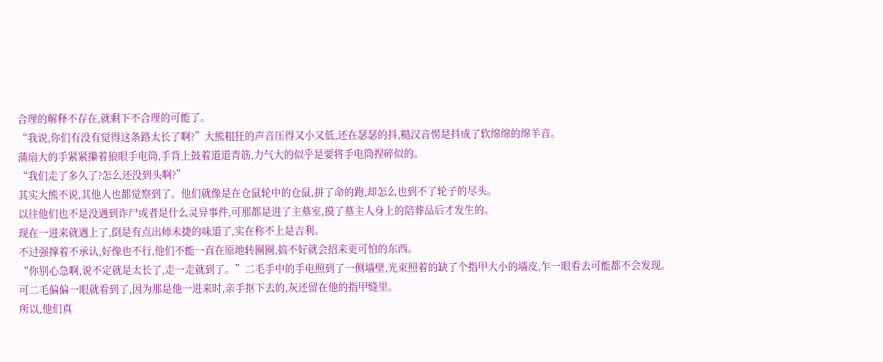合理的解释不存在,就剩下不合理的可能了。
“我说,你们有没有觉得这条路太长了啊?”大熊粗狂的声音压得又小又低,还在瑟瑟的抖,糙汉音愣是抖成了软绵绵的绵羊音。
蒲扇大的手紧紧攥着狼眼手电筒,手背上鼓着道道青筋,力气大的似乎是要将手电筒捏碎似的。
“我们走了多久了?怎么还没到头啊?”
其实大熊不说,其他人也都觉察到了。他们就像是在仓鼠轮中的仓鼠,拼了命的跑,却怎么也到不了轮子的尽头。
以往他们也不是没遇到诈尸或者是什么灵异事件,可那都是进了主墓室,摸了墓主人身上的陪葬品后才发生的。
现在一进来就遇上了,倒是有点出师未捷的味道了,实在称不上是吉利。
不过强撑着不承认,好像也不行,他们不能一直在原地转圈圈,搞不好就会招来更可怕的东西。
“你别心急啊,说不定就是太长了,走一走就到了。”二毛手中的手电照到了一侧墙壁,光束照着的缺了个指甲大小的墙皮,乍一眼看去可能都不会发现。
可二毛偏偏一眼就看到了,因为那是他一进来时,亲手抠下去的,灰还留在他的指甲缝里。
所以,他们真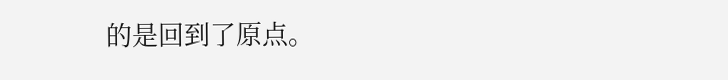的是回到了原点。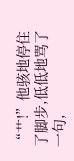“艹!”他骇地停住了脚步,低低地骂了一句,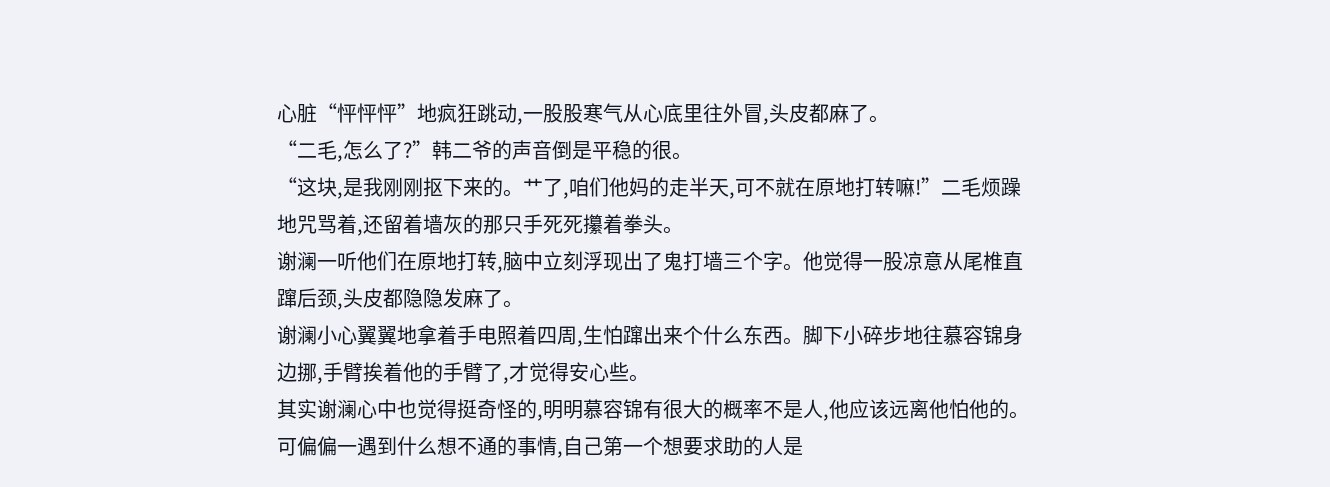心脏“怦怦怦”地疯狂跳动,一股股寒气从心底里往外冒,头皮都麻了。
“二毛,怎么了?”韩二爷的声音倒是平稳的很。
“这块,是我刚刚抠下来的。艹了,咱们他妈的走半天,可不就在原地打转嘛!”二毛烦躁地咒骂着,还留着墙灰的那只手死死攥着拳头。
谢澜一听他们在原地打转,脑中立刻浮现出了鬼打墙三个字。他觉得一股凉意从尾椎直蹿后颈,头皮都隐隐发麻了。
谢澜小心翼翼地拿着手电照着四周,生怕蹿出来个什么东西。脚下小碎步地往慕容锦身边挪,手臂挨着他的手臂了,才觉得安心些。
其实谢澜心中也觉得挺奇怪的,明明慕容锦有很大的概率不是人,他应该远离他怕他的。
可偏偏一遇到什么想不通的事情,自己第一个想要求助的人是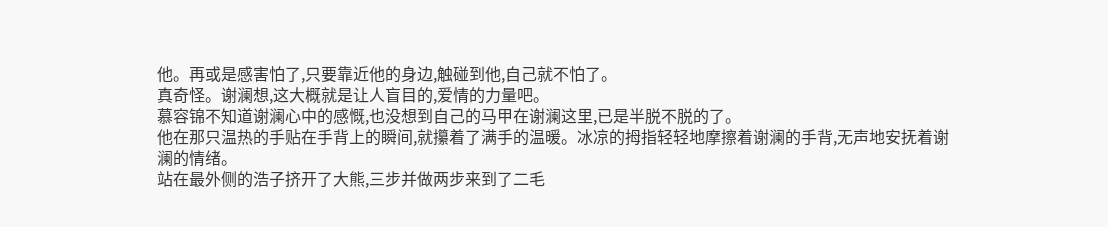他。再或是感害怕了,只要靠近他的身边,触碰到他,自己就不怕了。
真奇怪。谢澜想,这大概就是让人盲目的,爱情的力量吧。
慕容锦不知道谢澜心中的感慨,也没想到自己的马甲在谢澜这里,已是半脱不脱的了。
他在那只温热的手贴在手背上的瞬间,就攥着了满手的温暖。冰凉的拇指轻轻地摩擦着谢澜的手背,无声地安抚着谢澜的情绪。
站在最外侧的浩子挤开了大熊,三步并做两步来到了二毛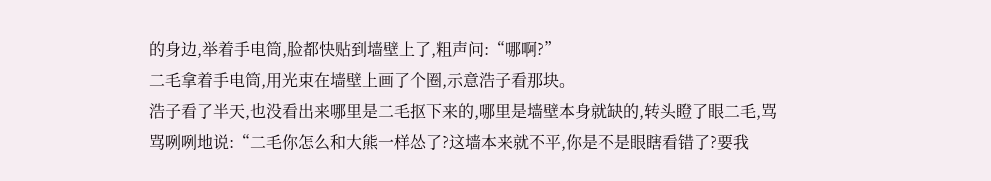的身边,举着手电筒,脸都快贴到墙壁上了,粗声问:“哪啊?”
二毛拿着手电筒,用光束在墙壁上画了个圈,示意浩子看那块。
浩子看了半天,也没看出来哪里是二毛抠下来的,哪里是墙壁本身就缺的,转头瞪了眼二毛,骂骂咧咧地说:“二毛你怎么和大熊一样怂了?这墙本来就不平,你是不是眼瞎看错了?要我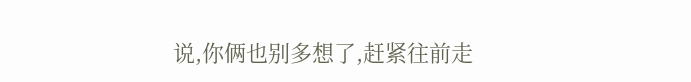说,你俩也别多想了,赶紧往前走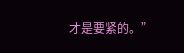才是要紧的。”